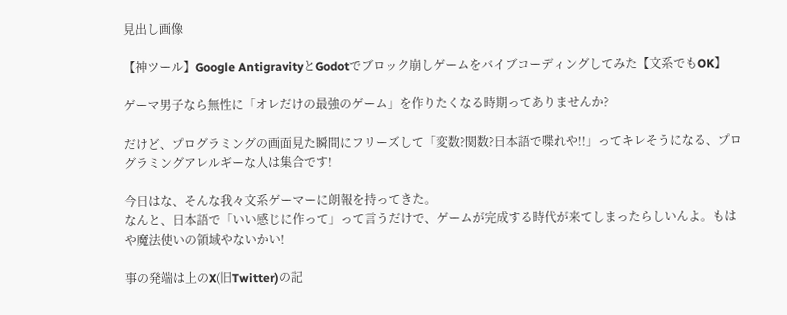見出し画像

【神ツール】Google AntigravityとGodotでブロック崩しゲームをバイブコーディングしてみた【文系でもOK】

ゲーマ男子なら無性に「オレだけの最強のゲーム」を作りたくなる時期ってありませんか?

だけど、プログラミングの画面見た瞬間にフリーズして「変数?関数?日本語で喋れや!!」ってキレそうになる、プログラミングアレルギーな人は集合です!

今日はな、そんな我々文系ゲーマーに朗報を持ってきた。
なんと、日本語で「いい感じに作って」って言うだけで、ゲームが完成する時代が来てしまったらしいんよ。もはや魔法使いの領域やないかい!

事の発端は上のX(旧Twitter)の記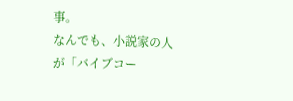事。
なんでも、小説家の人が「バイブコー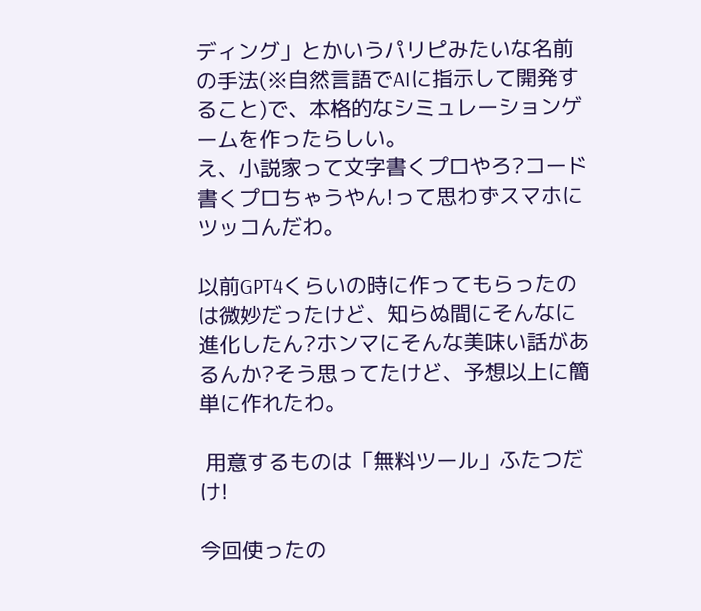ディング」とかいうパリピみたいな名前の手法(※自然言語でAIに指示して開発すること)で、本格的なシミュレーションゲームを作ったらしい。
え、小説家って文字書くプロやろ?コード書くプロちゃうやん!って思わずスマホにツッコんだわ。

以前GPT4くらいの時に作ってもらったのは微妙だったけど、知らぬ間にそんなに進化したん?ホンマにそんな美味い話があるんか?そう思ってたけど、予想以上に簡単に作れたわ。

 用意するものは「無料ツール」ふたつだけ!

今回使ったの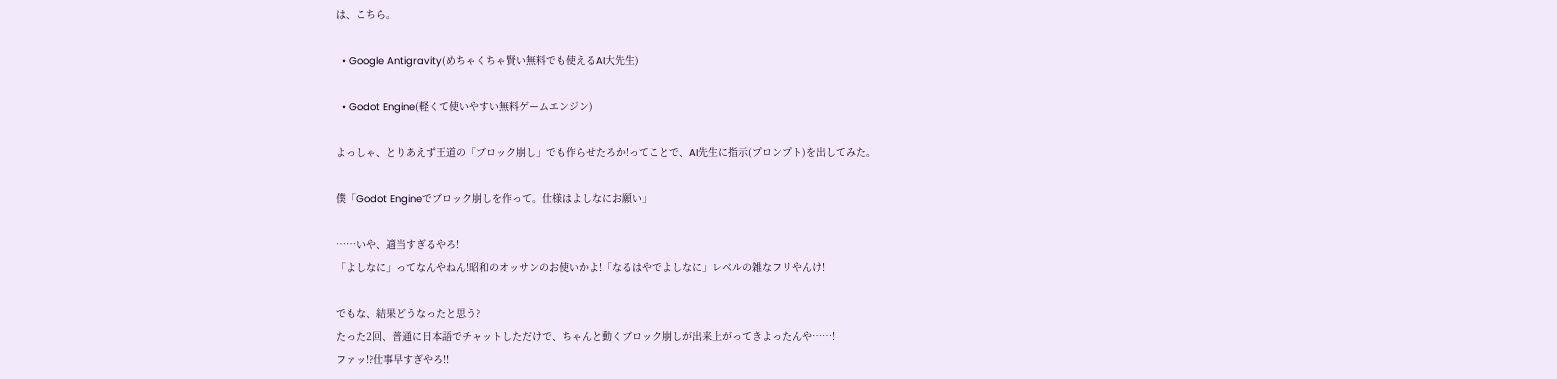は、こちら。

  • Google Antigravity(めちゃくちゃ賢い無料でも使えるAI大先生)

  • Godot Engine(軽くて使いやすい無料ゲームエンジン)

よっしゃ、とりあえず王道の「ブロック崩し」でも作らせたろか!ってことで、AI先生に指示(プロンプト)を出してみた。

僕「Godot Engineでブロック崩しを作って。仕様はよしなにお願い」

……いや、適当すぎるやろ!
「よしなに」ってなんやねん!昭和のオッサンのお使いかよ!「なるはやでよしなに」レベルの雑なフリやんけ!

でもな、結果どうなったと思う?
たった2回、普通に日本語でチャットしただけで、ちゃんと動くブロック崩しが出来上がってきよったんや……!
ファッ!?仕事早すぎやろ!!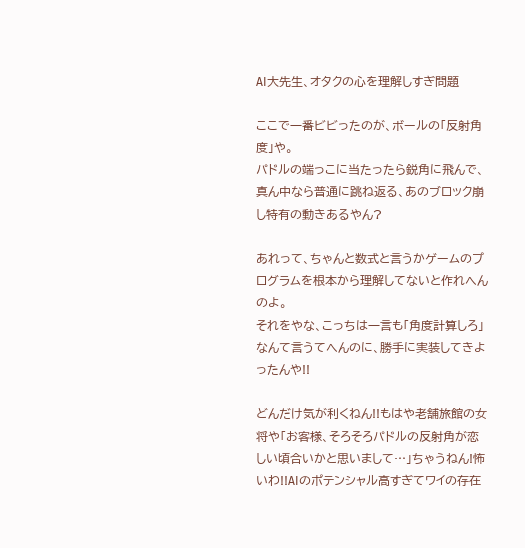AI大先生、オタクの心を理解しすぎ問題

ここで一番ビビったのが、ボールの「反射角度」や。
パドルの端っこに当たったら鋭角に飛んで、真ん中なら普通に跳ね返る、あのブロック崩し特有の動きあるやん?

あれって、ちゃんと数式と言うかゲームのプログラムを根本から理解してないと作れへんのよ。
それをやな、こっちは一言も「角度計算しろ」なんて言うてへんのに、勝手に実装してきよったんや!!

どんだけ気が利くねん!!もはや老舗旅館の女将や「お客様、そろそろパドルの反射角が恋しい頃合いかと思いまして…」ちゃうねん!怖いわ!!AIのポテンシャル高すぎてワイの存在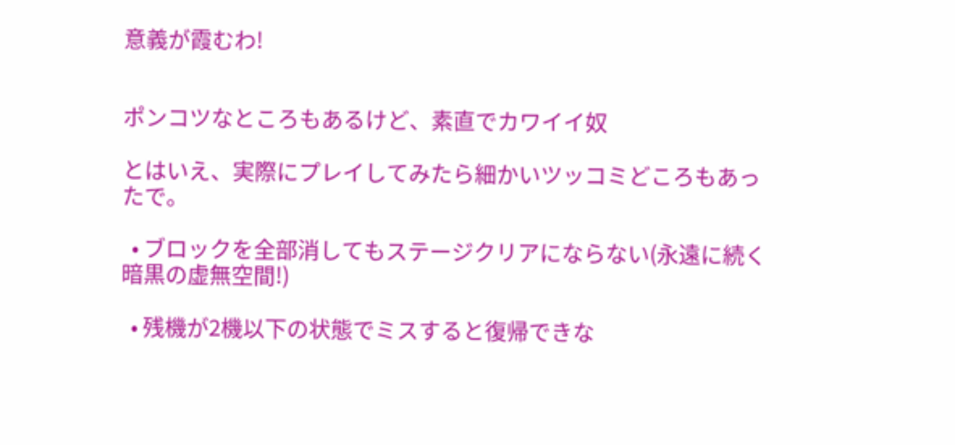意義が霞むわ!


ポンコツなところもあるけど、素直でカワイイ奴

とはいえ、実際にプレイしてみたら細かいツッコミどころもあったで。

  • ブロックを全部消してもステージクリアにならない(永遠に続く暗黒の虚無空間!)

  • 残機が2機以下の状態でミスすると復帰できな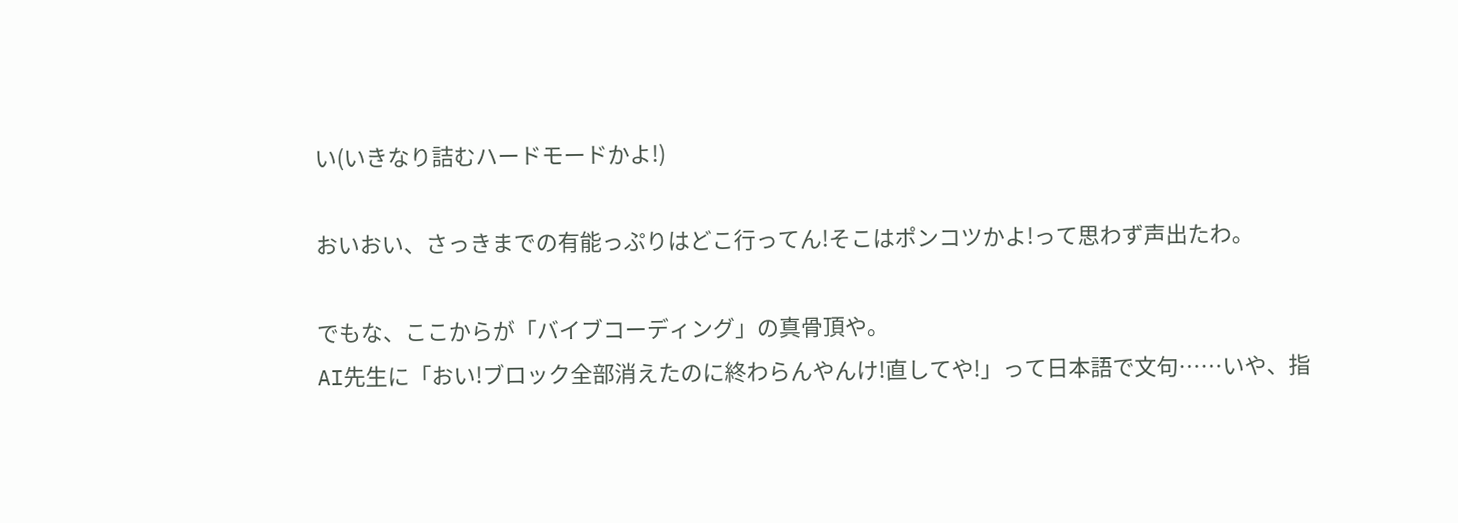い(いきなり詰むハードモードかよ!)

おいおい、さっきまでの有能っぷりはどこ行ってん!そこはポンコツかよ!って思わず声出たわ。

でもな、ここからが「バイブコーディング」の真骨頂や。
AI先生に「おい!ブロック全部消えたのに終わらんやんけ!直してや!」って日本語で文句……いや、指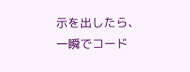示を出したら、一瞬でコード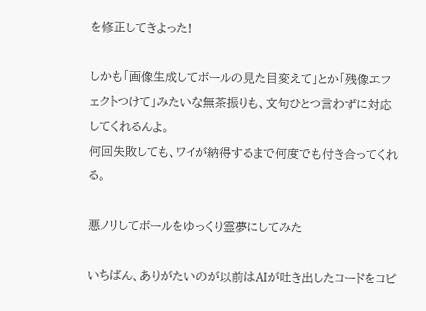を修正してきよった!

しかも「画像生成してボールの見た目変えて」とか「残像エフェクトつけて」みたいな無茶振りも、文句ひとつ言わずに対応してくれるんよ。
何回失敗しても、ワイが納得するまで何度でも付き合ってくれる。

悪ノリしてボールをゆっくり霊夢にしてみた

いちばん、ありがたいのが以前はAIが吐き出したコードをコピ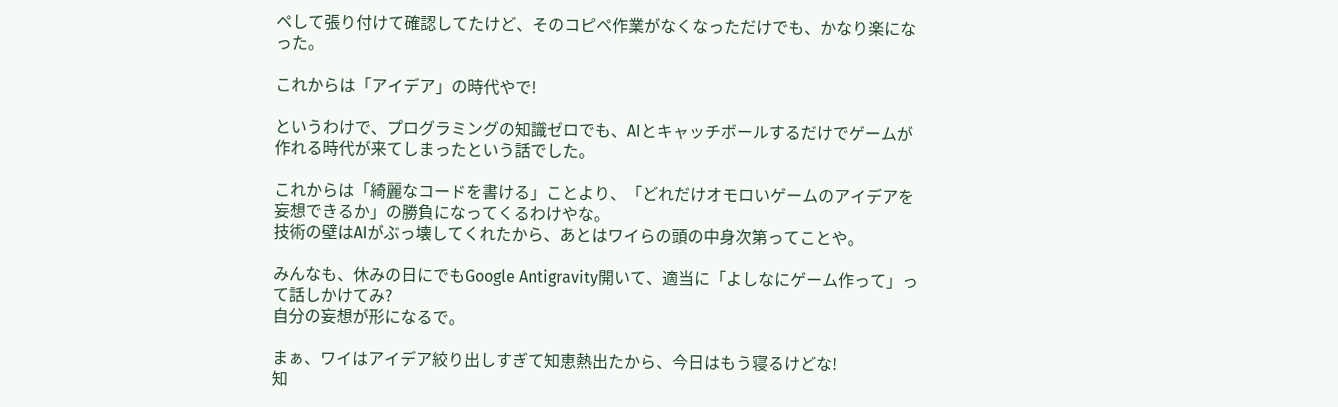ペして張り付けて確認してたけど、そのコピペ作業がなくなっただけでも、かなり楽になった。

これからは「アイデア」の時代やで!

というわけで、プログラミングの知識ゼロでも、AIとキャッチボールするだけでゲームが作れる時代が来てしまったという話でした。

これからは「綺麗なコードを書ける」ことより、「どれだけオモロいゲームのアイデアを妄想できるか」の勝負になってくるわけやな。
技術の壁はAIがぶっ壊してくれたから、あとはワイらの頭の中身次第ってことや。

みんなも、休みの日にでもGoogle Antigravity開いて、適当に「よしなにゲーム作って」って話しかけてみ?
自分の妄想が形になるで。

まぁ、ワイはアイデア絞り出しすぎて知恵熱出たから、今日はもう寝るけどな!
知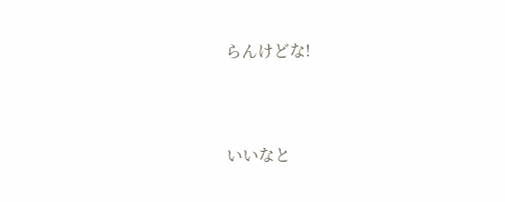らんけどな!



いいなと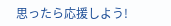思ったら応援しよう!